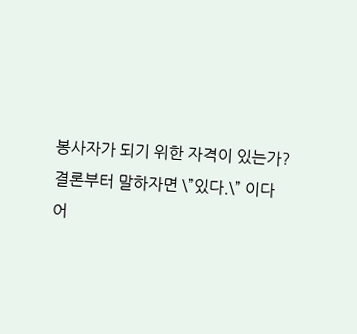봉사자가 되기 위한 자격이 있는가?
결론부터 말하자면 \”있다.\” 이다
어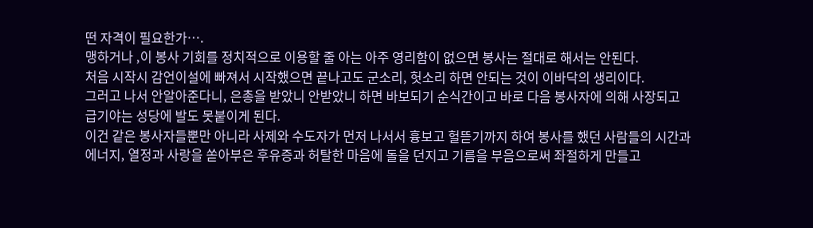떤 자격이 필요한가….
맹하거나 ,이 봉사 기회를 정치적으로 이용할 줄 아는 아주 영리함이 없으면 봉사는 절대로 해서는 안된다.
처음 시작시 감언이설에 빠져서 시작했으면 끝나고도 군소리, 헛소리 하면 안되는 것이 이바닥의 생리이다.
그러고 나서 안알아준다니, 은총을 받았니 안받았니 하면 바보되기 순식간이고 바로 다음 봉사자에 의해 사장되고 급기야는 성당에 발도 못붙이게 된다.
이건 같은 봉사자들뿐만 아니라 사제와 수도자가 먼저 나서서 흉보고 헐뜯기까지 하여 봉사를 했던 사람들의 시간과 에너지, 열정과 사랑을 쏟아부은 후유증과 허탈한 마음에 돌을 던지고 기름을 부음으로써 좌절하게 만들고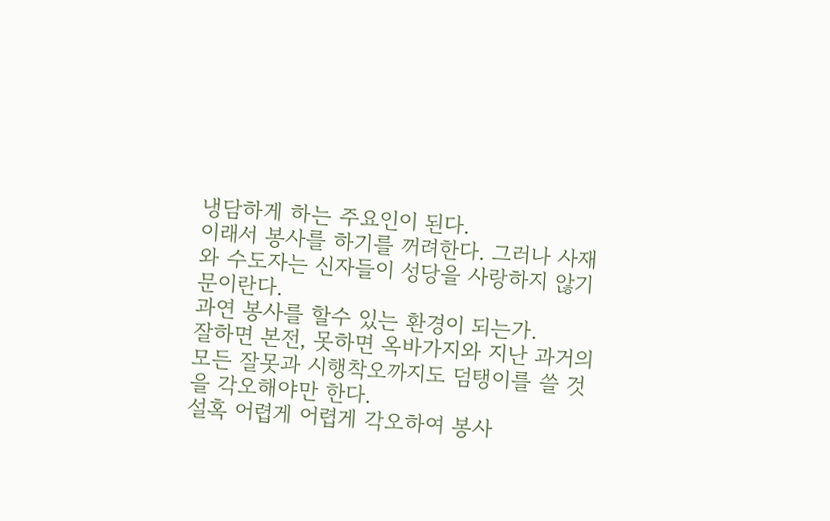냉담하게 하는 주요인이 된다.
이래서 봉사를 하기를 꺼려한다. 그러나 사재와 수도자는 신자들이 성당을 사랑하지 않기 문이란다.
과연 봉사를 할수 있는 환경이 되는가.
잘하면 본전, 못하면 옥바가지와 지난 과거의 모든 잘못과 시행착오까지도 덤탱이를 쓸 것을 각오해야만 한다.
설혹 어렵게 어렵게 각오하여 봉사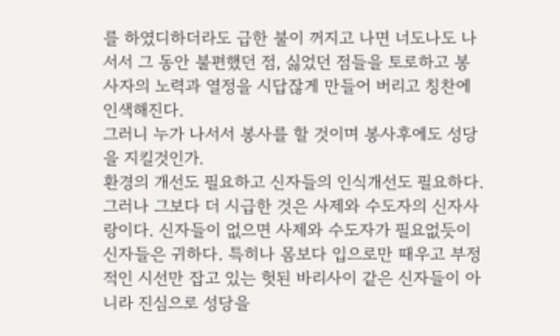를 하였디하더라도 급한 불이 꺼지고 나면 너도나도 나서서 그 동안 불편했던 점, 싫었던 점들을 토로하고 봉사자의 노력과 열정을 시답잖게 만들어 버리고 칭찬에 인색해진다.
그러니 누가 나서서 봉사를 할 것이며 봉사후에도 성당을 지킬것인가.
환경의 개선도 필요하고 신자들의 인식개선도 필요하다.
그러나 그보다 더 시급한 것은 사제와 수도자의 신자사랑이다. 신자들이 없으면 사제와 수도자가 필요없듯이 신자들은 귀하다. 특히나 몸보다 입으로만 때우고 부정적인 시선만 잡고 있는 헛된 바리사이 같은 신자들이 아니라 진심으로 성당을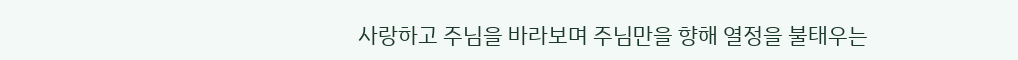사랑하고 주님을 바라보며 주님만을 향해 열정을 불태우는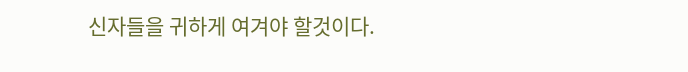신자들을 귀하게 여겨야 할것이다.